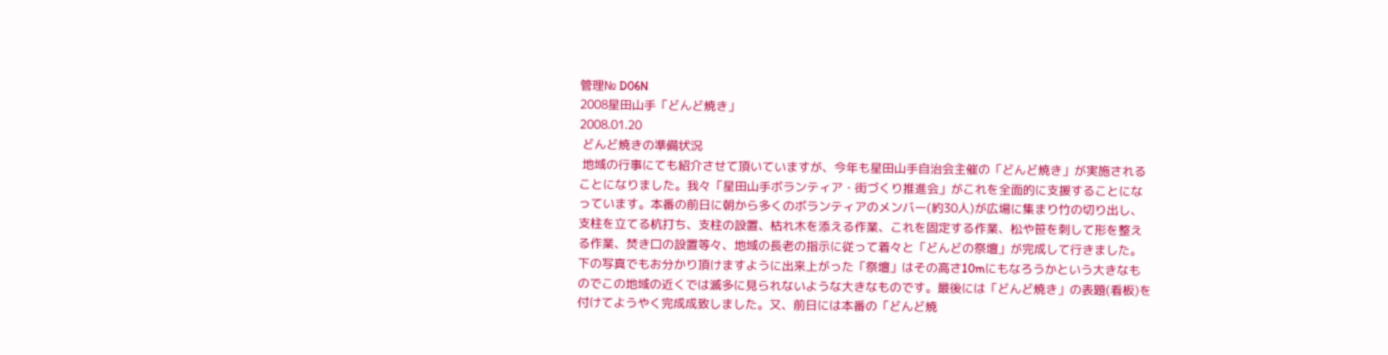管理№ D06N
2008星田山手「どんど焼き」
2008.01.20
 どんど焼きの準備状況
 地域の行事にても紹介させて頂いていますが、今年も星田山手自治会主催の「どんど焼き」が実施されることになりました。我々「星田山手ボランティア・街づくり推進会」がこれを全面的に支援することになっています。本番の前日に朝から多くのボランティアのメンバー(約30人)が広場に集まり竹の切り出し、支柱を立てる杭打ち、支柱の設置、枯れ木を添える作業、これを固定する作業、松や笹を刺して形を整える作業、焚き口の設置等々、地域の長老の指示に従って着々と「どんどの祭壇」が完成して行きました。下の写真でもお分かり頂けますように出来上がった「祭壇」はその高さ10mにもなろうかという大きなものでこの地域の近くでは滅多に見られないような大きなものです。最後には「どんど焼き」の表題(看板)を付けてようやく完成成致しました。又、前日には本番の「どんど焼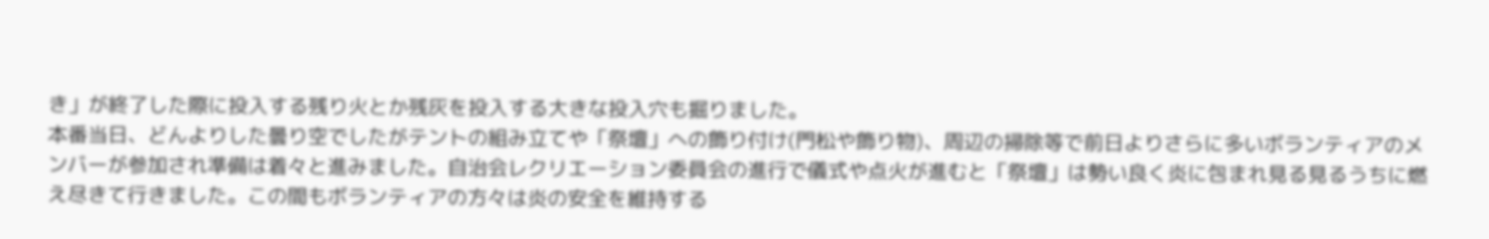き」が終了した際に投入する残り火とか残灰を投入する大きな投入穴も掘りました。
本番当日、どんよりした曇り空でしたがテントの組み立てや「祭壇」への飾り付け(門松や飾り物)、周辺の掃除等で前日よりさらに多いボランティアのメンバーが参加され準備は着々と進みました。自治会レクリエーション委員会の進行で儀式や点火が進むと「祭壇」は勢い良く炎に包まれ見る見るうちに燃え尽きて行きました。この間もボランティアの方々は炎の安全を維持する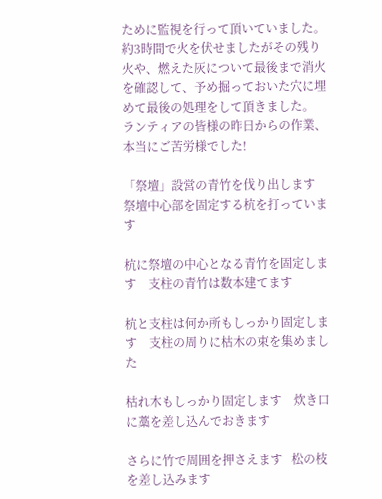ために監視を行って頂いていました。
約3時間で火を伏せましたがその残り火や、燃えた灰について最後まで消火を確認して、予め掘っておいた穴に埋めて最後の処理をして頂きました。
ランティアの皆様の昨日からの作業、本当にご苦労様でした!

「祭壇」設営の青竹を伐り出します     祭壇中心部を固定する杭を打っています

杭に祭壇の中心となる青竹を固定します    支柱の青竹は数本建てます

杭と支柱は何か所もしっかり固定します    支柱の周りに枯木の束を集めました

枯れ木もしっかり固定します    炊き口に藁を差し込んでおきます

さらに竹で周囲を押さえます   松の枝を差し込みます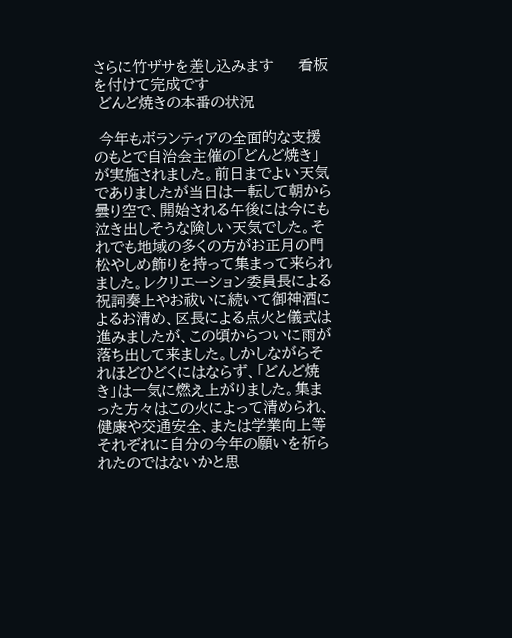さらに竹ザサを差し込みます     看板を付けて完成です
 どんど焼きの本番の状況

 今年もボランティアの全面的な支援のもとで自治会主催の「どんど焼き」が実施されました。前日までよい天気でありましたが当日は一転して朝から曇り空で、開始される午後には今にも泣き出しそうな険しい天気でした。それでも地域の多くの方がお正月の門松やしめ飾りを持って集まって来られました。レクリエーション委員長による祝詞奏上やお祓いに続いて御神酒によるお清め、区長による点火と儀式は進みましたが、この頃からついに雨が落ち出して来ました。しかしながらそれほどひどくにはならず、「どんど焼き」は一気に燃え上がりました。集まった方々はこの火によって清められ、健康や交通安全、または学業向上等それぞれに自分の今年の願いを祈られたのではないかと思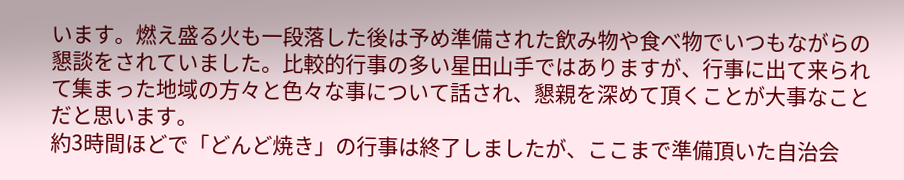います。燃え盛る火も一段落した後は予め準備された飲み物や食べ物でいつもながらの懇談をされていました。比較的行事の多い星田山手ではありますが、行事に出て来られて集まった地域の方々と色々な事について話され、懇親を深めて頂くことが大事なことだと思います。
約3時間ほどで「どんど焼き」の行事は終了しましたが、ここまで準備頂いた自治会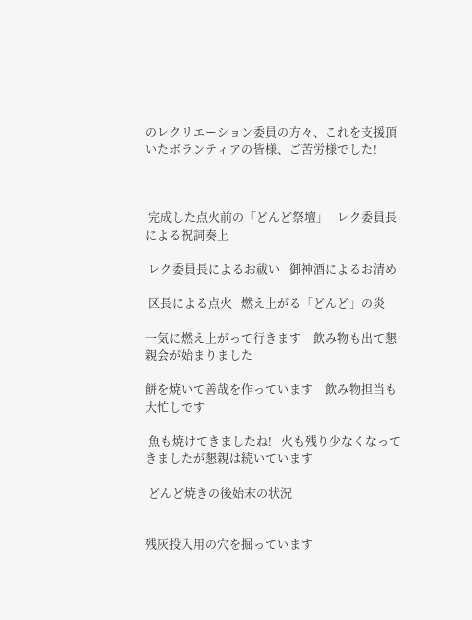のレクリエーション委員の方々、これを支援頂いたボランティアの皆様、ご苦労様でした!



 完成した点火前の「どんど祭壇」   レク委員長による祝詞奏上

 レク委員長によるお祓い   御神酒によるお清め

 区長による点火   燃え上がる「どんど」の炎

一気に燃え上がって行きます    飲み物も出て懇親会が始まりました

餅を焼いて善哉を作っています    飲み物担当も大忙しです

 魚も焼けてきましたね!   火も残り少なくなってきましたが懇親は続いています

 どんど焼きの後始末の状況


残灰投入用の穴を掘っています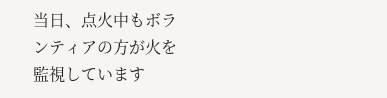当日、点火中もボランティアの方が火を監視しています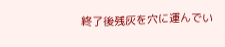終了後残灰を穴に運んでい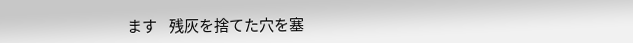ます    残灰を捨てた穴を塞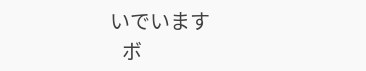いでいます
   ボ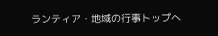ランティア・地域の行事トップへ